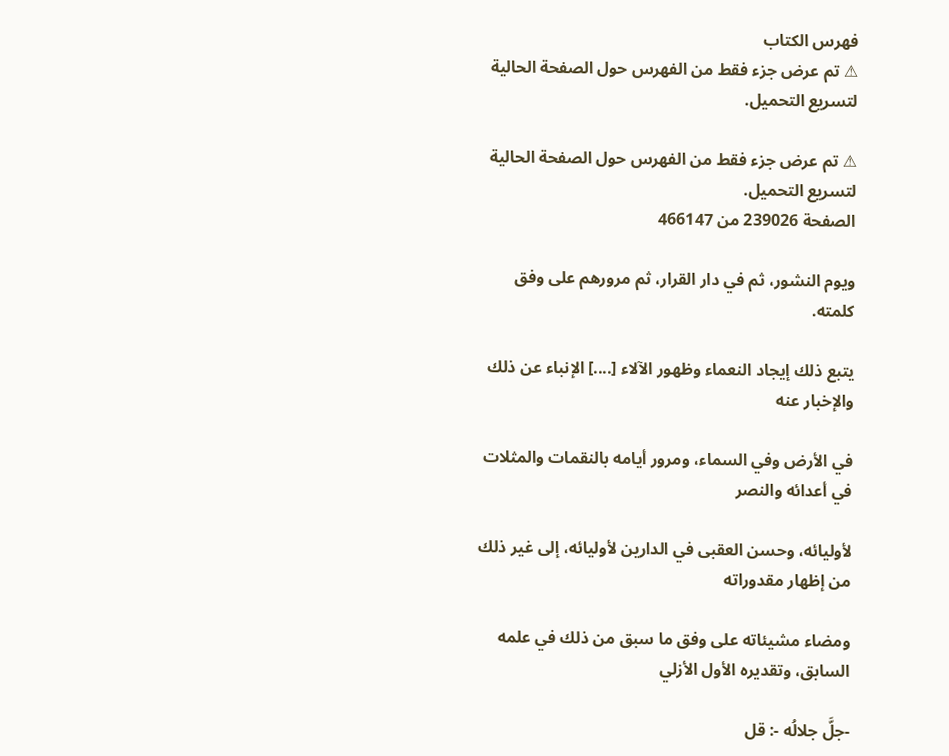فهرس الكتاب
⚠ تم عرض جزء فقط من الفهرس حول الصفحة الحالية لتسريع التحميل.

⚠ تم عرض جزء فقط من الفهرس حول الصفحة الحالية لتسريع التحميل.
الصفحة 239026 من 466147

ويوم النشور، ثم في دار القرار، ثم مرورهم على وفق كلمته.

يتبع ذلك إيجاد النعماء وظهور الآلاء [....] الإنباء عن ذلك والإخبار عنه

في الأرض وفي السماء، ومرور أيامه بالنقمات والمثلات في أعدائه والنصر

لأوليائه، وحسن العقبى في الدارين لأوليائه، إلى غير ذلك من إظهار مقدوراته

ومضاء مشيئاته على وفق ما سبق من ذلك في علمه السابق، وتقديره الأول الأزلي

-جلَّ جلالُه -: قل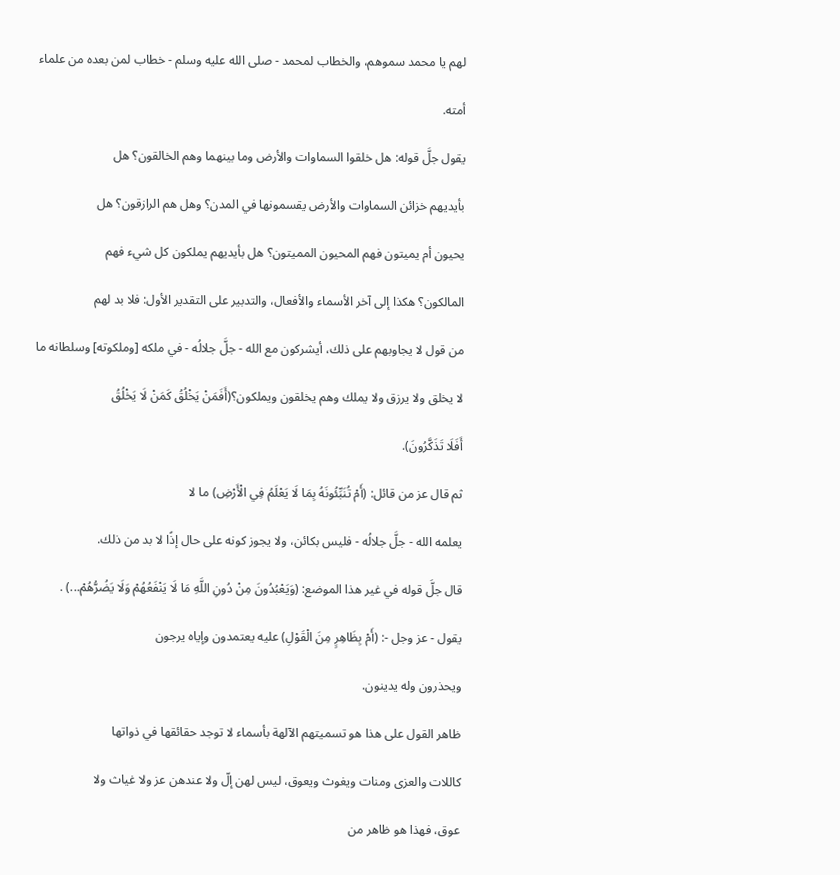لهم يا محمد سموهم، والخطاب لمحمد - صلى الله عليه وسلم - خطاب لمن بعده من علماء

أمته.

يقول جلَّ قوله: هل خلقوا السماوات والأرض وما بينهما وهم الخالقون؟ هل

بأيديهم خزائن السماوات والأرض يقسمونها في المدن؟ وهل هم الرازقون؟ هل

يحيون أم يميتون فهم المحيون المميتون؟ هل بأيديهم يملكون كل شيء فهم

المالكون؟ هكذا إلى آخر الأسماء والأفعال، والتدبير على التقدير الأول: فلا بد لهم

من قول لا يجاوبهم على ذلك، أيشركون مع الله - جلَّ جلالُه - في ملكه [وملكوته] وسلطانه ما

لا يخلق ولا يرزق ولا يملك وهم يخلقون ويملكون؟(أَفَمَنْ يَخْلُقُ كَمَنْ لَا يَخْلُقُ

أَفَلَا تَذَكَّرُونَ).

ثم قال عز من قائل: (أَمْ تُنَبِّئُونَهُ بِمَا لَا يَعْلَمُ فِي الْأَرْضِ) ما لا

يعلمه الله - جلَّ جلالُه - فليس بكائن، ولا يجوز كونه على حال إذًا لا بد من ذلك.

قال جلَّ قوله في غير هذا الموضع: (وَيَعْبُدُونَ مِنْ دُونِ اللَّهِ مَا لَا يَنْفَعُهُمْ وَلَا يَضُرُّهُمْ...) .

يقول - عز وجل -: (أَمْ بِظَاهِرٍ مِنَ الْقَوْلِ) عليه يعتمدون وإياه يرجون

ويحذرون وله يدينون.

ظاهر القول على هذا هو تسميتهم الآلهة بأسماء لا توجد حقائقها في ذواتها

كاللات والعزى ومنات ويغوث ويعوق، ليس لهن إلّ ولا عندهن عز ولا غياث ولا

عوق، فهذا هو ظاهر من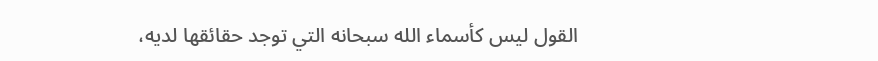القول ليس كأسماء الله سبحانه التي توجد حقائقها لديه،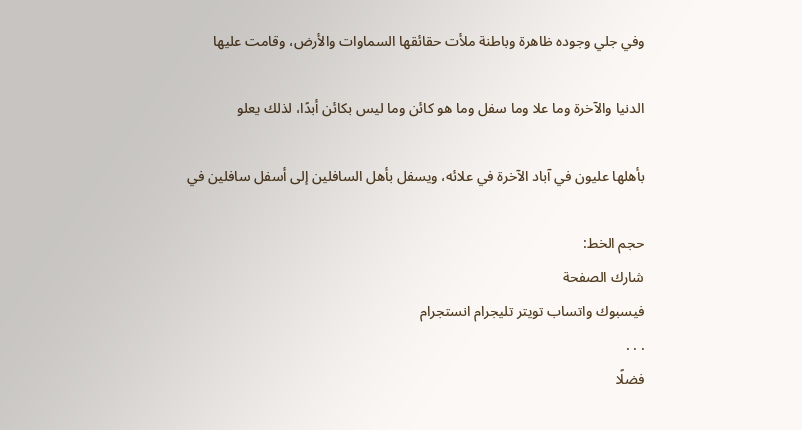وفي جلي وجوده ظاهرة وباطنة ملأت حقائقها السماوات والأرض، وقامت عليها

الدنيا والآخرة وما علا وما سفل وما هو كائن وما ليس بكائن أبدًا، لذلك يعلو

بأهلها عليون في آباد الآخرة في علائه، ويسفل بأهل السافلين إلى أسفل سافلين في

حجم الخط:
شارك الصفحة
فيسبوك واتساب تويتر تليجرام انستجرام
. . .
فضلًا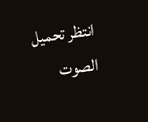انتظر تحميل الصوت